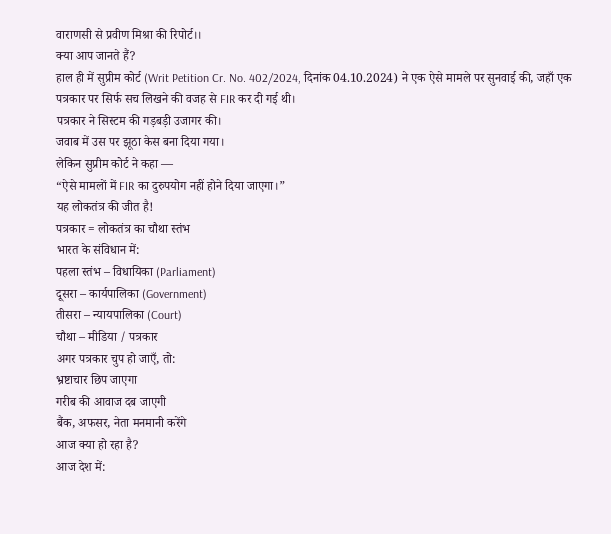वाराणसी से प्रवीण मिश्रा की रिपोर्ट।।
क्या आप जानते हैं?
हाल ही में सुप्रीम कोर्ट (Writ Petition Cr. No. 402/2024, दिनांक 04.10.2024) ने एक ऐसे मामले पर सुनवाई की, जहाँ एक पत्रकार पर सिर्फ सच लिखने की वजह से FIR कर दी गई थी।
पत्रकार ने सिस्टम की गड़बड़ी उजागर की।
जवाब में उस पर झूठा केस बना दिया गया।
लेकिन सुप्रीम कोर्ट ने कहा —
“ऐसे मामलों में FIR का दुरुपयोग नहीं होने दिया जाएगा।”
यह लोकतंत्र की जीत है!
पत्रकार = लोकतंत्र का चौथा स्तंभ
भारत के संविधान में:
पहला स्तंभ – विधायिका (Parliament)
दूसरा – कार्यपालिका (Government)
तीसरा – न्यायपालिका (Court)
चौथा – मीडिया / पत्रकार
अगर पत्रकार चुप हो जाएँ, तो:
भ्रष्टाचार छिप जाएगा
गरीब की आवाज दब जाएगी
बैंक, अफसर, नेता मनमानी करेंगे
आज क्या हो रहा है?
आज देश में: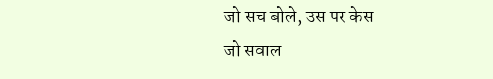जो सच बोले, उस पर केस
जो सवाल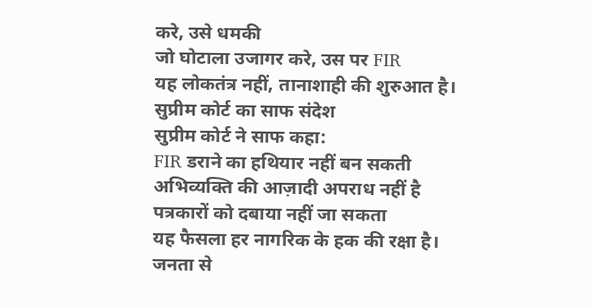करे, उसे धमकी
जो घोटाला उजागर करे, उस पर FIR
यह लोकतंत्र नहीं, तानाशाही की शुरुआत है।
सुप्रीम कोर्ट का साफ संदेश
सुप्रीम कोर्ट ने साफ कहा:
FIR डराने का हथियार नहीं बन सकती
अभिव्यक्ति की आज़ादी अपराध नहीं है
पत्रकारों को दबाया नहीं जा सकता
यह फैसला हर नागरिक के हक की रक्षा है।
जनता से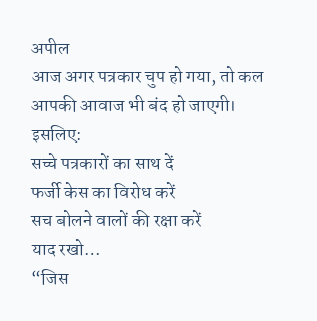अपील
आज अगर पत्रकार चुप हो गया, तो कल आपकी आवाज भी बंद हो जाएगी।
इसलिए:
सच्चे पत्रकारों का साथ दें
फर्जी केस का विरोध करें
सच बोलने वालों की रक्षा करें
याद रखो…
“जिस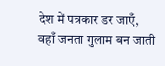देश में पत्रकार डर जाएँ,
वहाँ जनता गुलाम बन जाती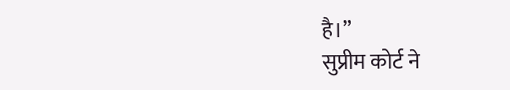है।”
सुप्रीम कोर्ट ने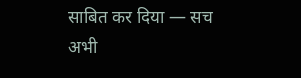साबित कर दिया — सच अभी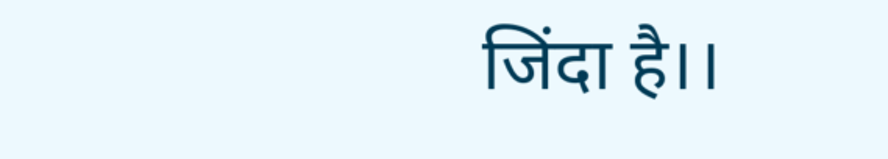जिंदा है।।